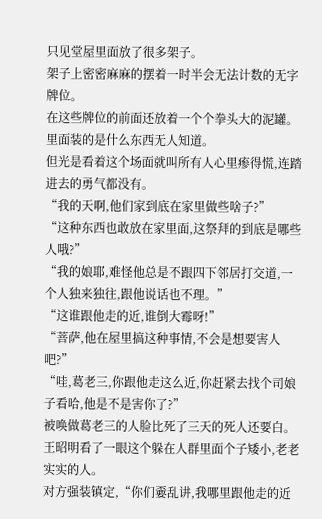只见堂屋里面放了很多架子。
架子上密密麻麻的摆着一时半会无法计数的无字牌位。
在这些牌位的前面还放着一个个拳头大的泥罐。
里面装的是什么东西无人知道。
但光是看着这个场面就叫所有人心里瘆得慌,连踏进去的勇气都没有。
“我的天啊,他们家到底在家里做些啥子?”
“这种东西也敢放在家里面,这祭拜的到底是哪些人哦?”
“我的娘耶,难怪他总是不跟四下邻居打交道,一个人独来独往,跟他说话也不理。”
“这谁跟他走的近,谁倒大霉呀!”
“菩萨,他在屋里搞这种事情,不会是想要害人吧?”
“哇,葛老三,你跟他走这么近,你赶紧去找个司娘子看哈,他是不是害你了?”
被唤做葛老三的人脸比死了三天的死人还要白。
王昭明看了一眼这个躲在人群里面个子矮小,老老实实的人。
对方强装镇定,“你们嫑乱讲,我哪里跟他走的近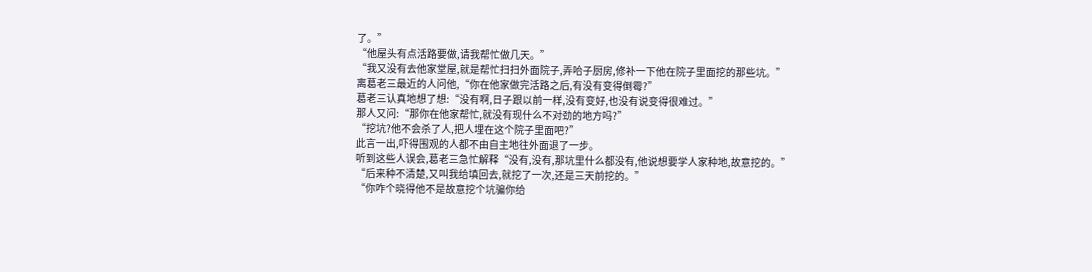了。”
“他屋头有点活路要做,请我帮忙做几天。”
“我又没有去他家堂屋,就是帮忙扫扫外面院子,弄哈子厨房,修补一下他在院子里面挖的那些坑。”
离葛老三最近的人问他,“你在他家做完活路之后,有没有变得倒霉?”
葛老三认真地想了想:“没有啊,日子跟以前一样,没有变好,也没有说变得很难过。”
那人又问:“那你在他家帮忙,就没有现什么不对劲的地方吗?”
“挖坑?他不会杀了人,把人埋在这个院子里面吧?”
此言一出,吓得围观的人都不由自主地往外面退了一步。
听到这些人误会,葛老三急忙解释“没有,没有,那坑里什么都没有,他说想要学人家种地,故意挖的。”
“后来种不清楚,又叫我给填回去,就挖了一次,还是三天前挖的。”
“你咋个晓得他不是故意挖个坑骗你给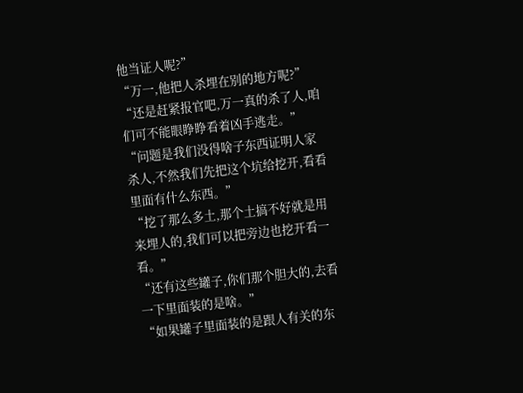他当证人呢?”
“万一,他把人杀埋在别的地方呢?”
“还是赶紧报官吧,万一真的杀了人,咱们可不能眼睁睁看着凶手逃走。”
“问题是我们没得啥子东西证明人家杀人,不然我们先把这个坑给挖开,看看里面有什么东西。”
“挖了那么多土,那个土搞不好就是用来埋人的,我们可以把旁边也挖开看一看。”
“还有这些罐子,你们那个胆大的,去看一下里面装的是啥。”
“如果罐子里面装的是跟人有关的东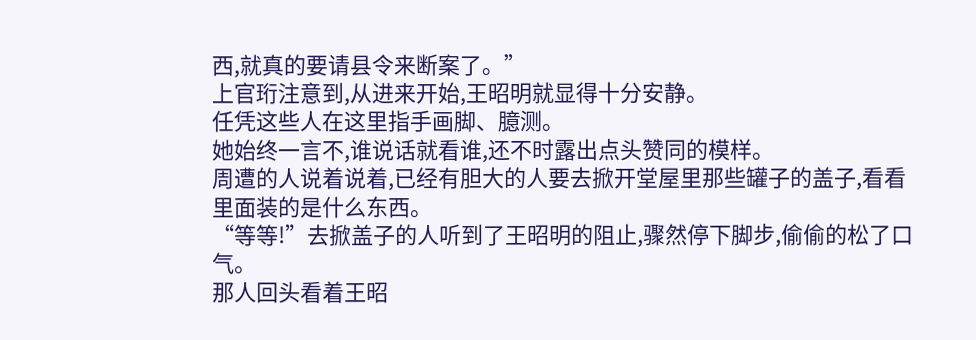西,就真的要请县令来断案了。”
上官珩注意到,从进来开始,王昭明就显得十分安静。
任凭这些人在这里指手画脚、臆测。
她始终一言不,谁说话就看谁,还不时露出点头赞同的模样。
周遭的人说着说着,已经有胆大的人要去掀开堂屋里那些罐子的盖子,看看里面装的是什么东西。
“等等!”去掀盖子的人听到了王昭明的阻止,骤然停下脚步,偷偷的松了口气。
那人回头看着王昭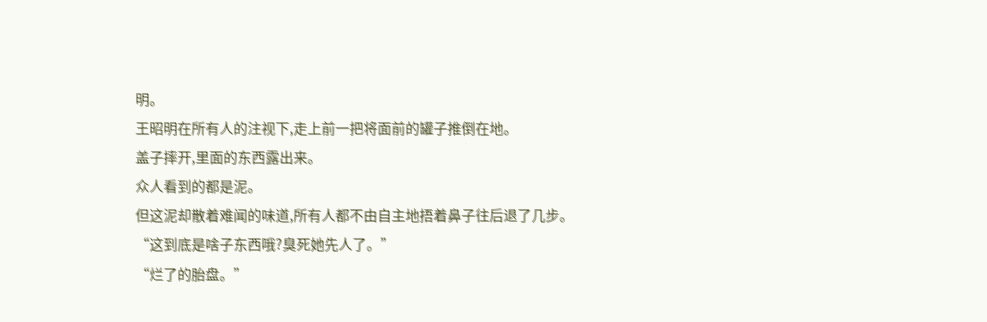明。
王昭明在所有人的注视下,走上前一把将面前的罐子推倒在地。
盖子摔开,里面的东西露出来。
众人看到的都是泥。
但这泥却散着难闻的味道,所有人都不由自主地捂着鼻子往后退了几步。
“这到底是啥子东西哦?臭死她先人了。”
“烂了的胎盘。”